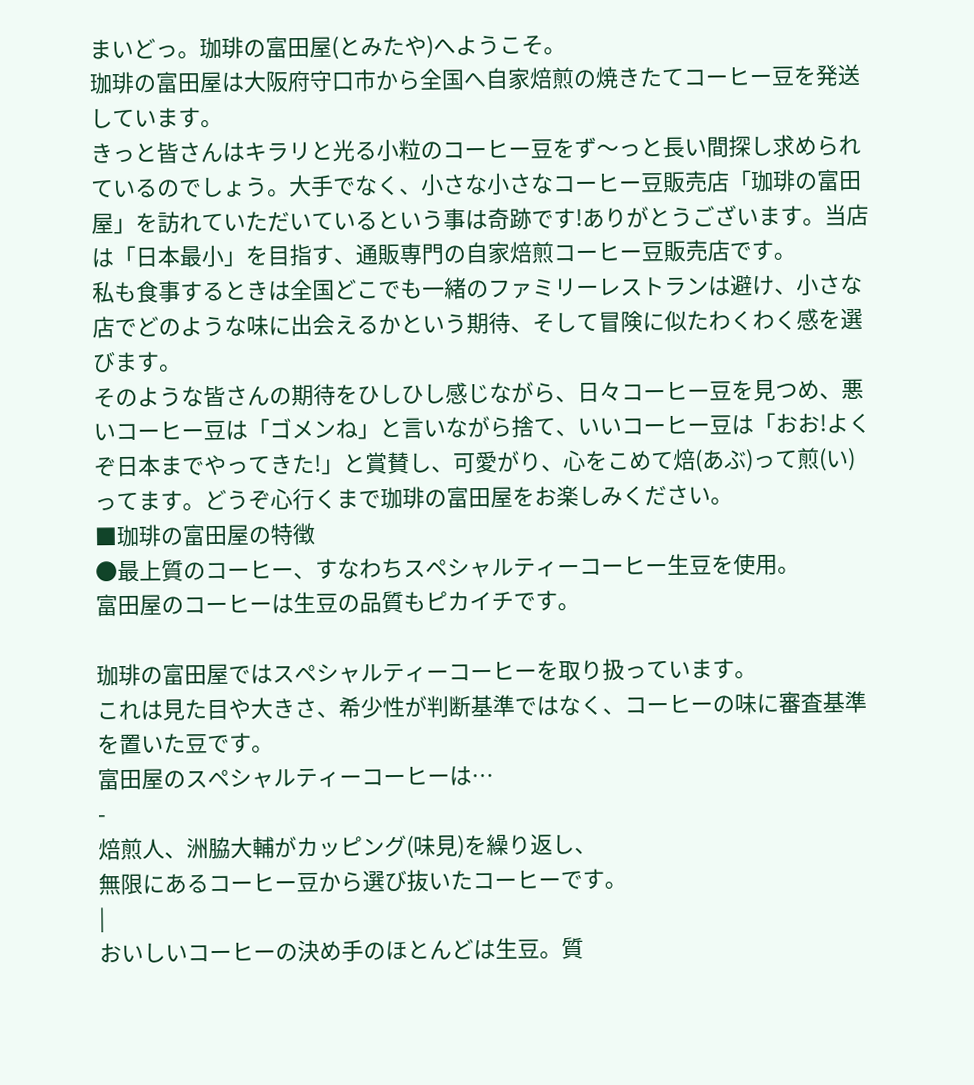まいどっ。珈琲の富田屋(とみたや)へようこそ。
珈琲の富田屋は大阪府守口市から全国へ自家焙煎の焼きたてコーヒー豆を発送しています。
きっと皆さんはキラリと光る小粒のコーヒー豆をず〜っと長い間探し求められているのでしょう。大手でなく、小さな小さなコーヒー豆販売店「珈琲の富田屋」を訪れていただいているという事は奇跡です!ありがとうございます。当店は「日本最小」を目指す、通販専門の自家焙煎コーヒー豆販売店です。
私も食事するときは全国どこでも一緒のファミリーレストランは避け、小さな店でどのような味に出会えるかという期待、そして冒険に似たわくわく感を選びます。
そのような皆さんの期待をひしひし感じながら、日々コーヒー豆を見つめ、悪いコーヒー豆は「ゴメンね」と言いながら捨て、いいコーヒー豆は「おお!よくぞ日本までやってきた!」と賞賛し、可愛がり、心をこめて焙(あぶ)って煎(い)ってます。どうぞ心行くまで珈琲の富田屋をお楽しみください。
■珈琲の富田屋の特徴
●最上質のコーヒー、すなわちスペシャルティーコーヒー生豆を使用。
富田屋のコーヒーは生豆の品質もピカイチです。

珈琲の富田屋ではスペシャルティーコーヒーを取り扱っています。
これは見た目や大きさ、希少性が判断基準ではなく、コーヒーの味に審査基準を置いた豆です。
富田屋のスペシャルティーコーヒーは…
-
焙煎人、洲脇大輔がカッピング(味見)を繰り返し、
無限にあるコーヒー豆から選び抜いたコーヒーです。
|
おいしいコーヒーの決め手のほとんどは生豆。質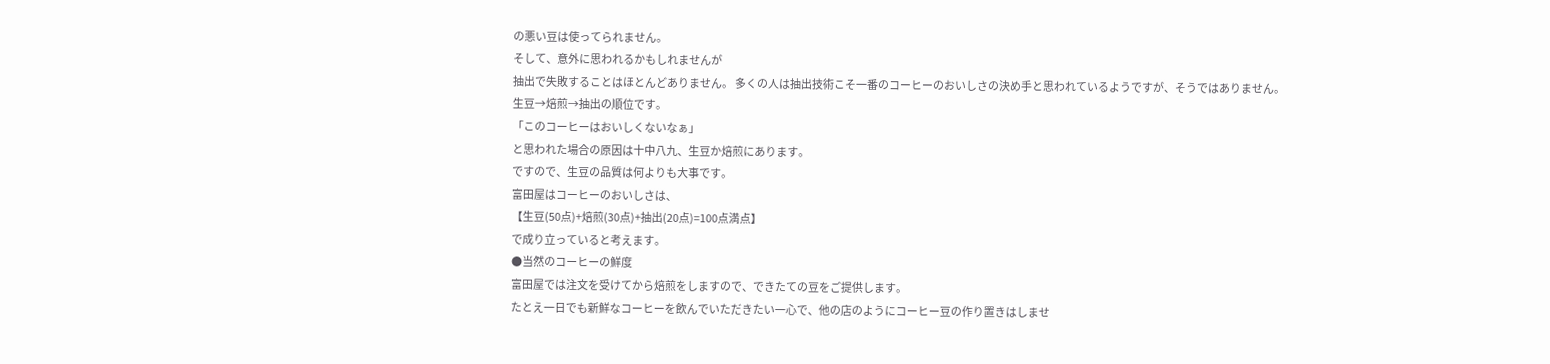の悪い豆は使ってられません。
そして、意外に思われるかもしれませんが
抽出で失敗することはほとんどありません。 多くの人は抽出技術こそ一番のコーヒーのおいしさの決め手と思われているようですが、そうではありません。
生豆→焙煎→抽出の順位です。
「このコーヒーはおいしくないなぁ」
と思われた場合の原因は十中八九、生豆か焙煎にあります。
ですので、生豆の品質は何よりも大事です。
富田屋はコーヒーのおいしさは、
【生豆(50点)+焙煎(30点)+抽出(20点)=100点満点】
で成り立っていると考えます。
●当然のコーヒーの鮮度
富田屋では注文を受けてから焙煎をしますので、できたての豆をご提供します。
たとえ一日でも新鮮なコーヒーを飲んでいただきたい一心で、他の店のようにコーヒー豆の作り置きはしませ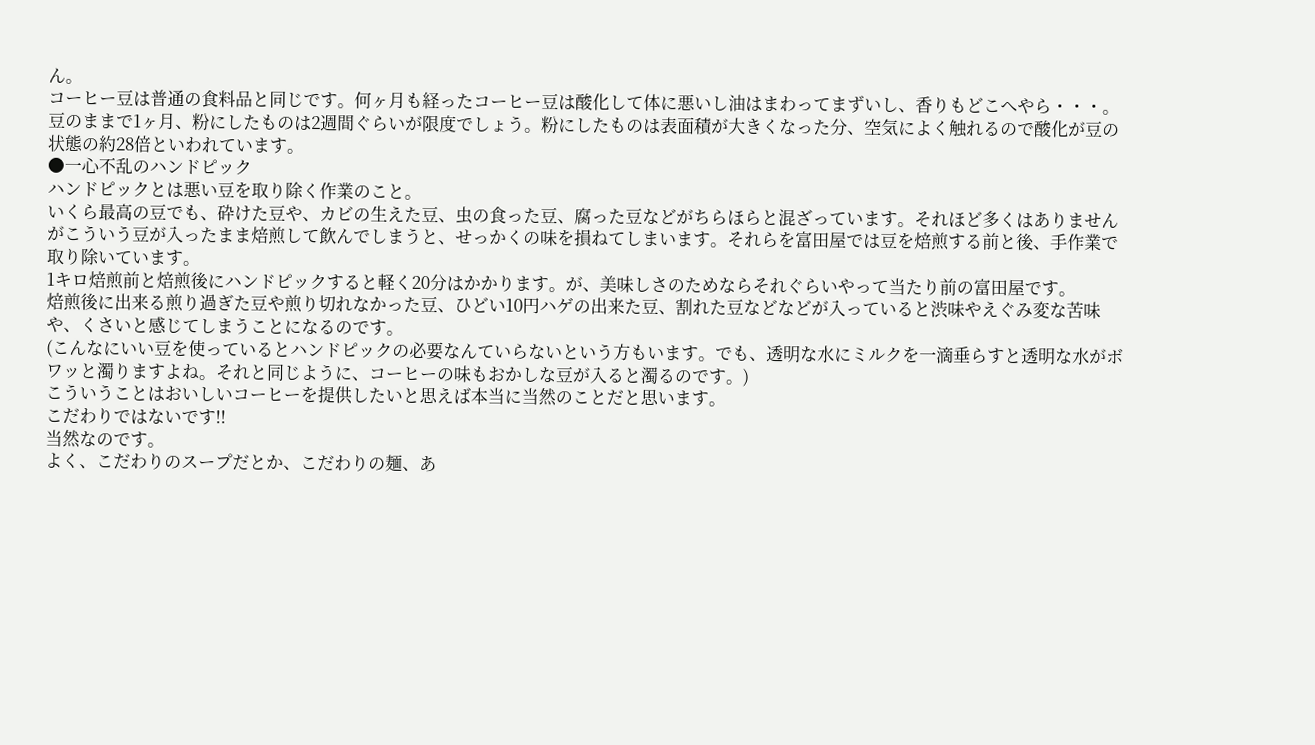ん。
コーヒー豆は普通の食料品と同じです。何ヶ月も経ったコーヒー豆は酸化して体に悪いし油はまわってまずいし、香りもどこへやら・・・。
豆のままで1ヶ月、粉にしたものは2週間ぐらいが限度でしょう。粉にしたものは表面積が大きくなった分、空気によく触れるので酸化が豆の状態の約28倍といわれています。
●一心不乱のハンドピック
ハンドピックとは悪い豆を取り除く作業のこと。
いくら最高の豆でも、砕けた豆や、カビの生えた豆、虫の食った豆、腐った豆などがちらほらと混ざっています。それほど多くはありませんがこういう豆が入ったまま焙煎して飲んでしまうと、せっかくの味を損ねてしまいます。それらを富田屋では豆を焙煎する前と後、手作業で取り除いています。
1キロ焙煎前と焙煎後にハンドピックすると軽く20分はかかります。が、美味しさのためならそれぐらいやって当たり前の富田屋です。
焙煎後に出来る煎り過ぎた豆や煎り切れなかった豆、ひどい10円ハゲの出来た豆、割れた豆などなどが入っていると渋味やえぐみ変な苦味や、くさいと感じてしまうことになるのです。
(こんなにいい豆を使っているとハンドピックの必要なんていらないという方もいます。でも、透明な水にミルクを一滴垂らすと透明な水がボワッと濁りますよね。それと同じように、コーヒーの味もおかしな豆が入ると濁るのです。)
こういうことはおいしいコーヒーを提供したいと思えば本当に当然のことだと思います。
こだわりではないです!!
当然なのです。
よく、こだわりのスープだとか、こだわりの麺、あ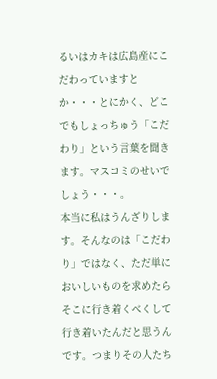るいはカキは広島産にこだわっていますとか・・・とにかく、どこでもしょっちゅう「こだわり」という言葉を聞きます。マスコミのせいでしょう・・・。
本当に私はうんざりします。そんなのは「こだわり」ではなく、ただ単においしいものを求めたらそこに行き着くべくして行き着いたんだと思うんです。つまりその人たち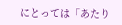にとっては「あたり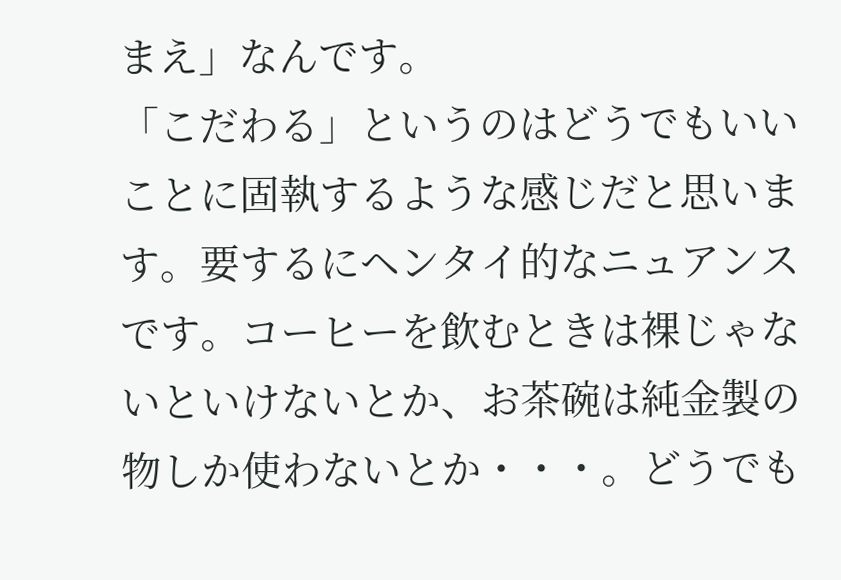まえ」なんです。
「こだわる」というのはどうでもいいことに固執するような感じだと思います。要するにヘンタイ的なニュアンスです。コーヒーを飲むときは裸じゃないといけないとか、お茶碗は純金製の物しか使わないとか・・・。どうでも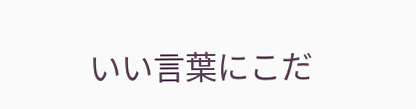いい言葉にこだ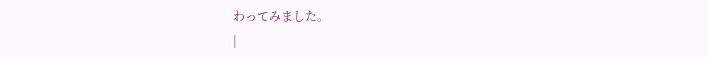わってみました。
|